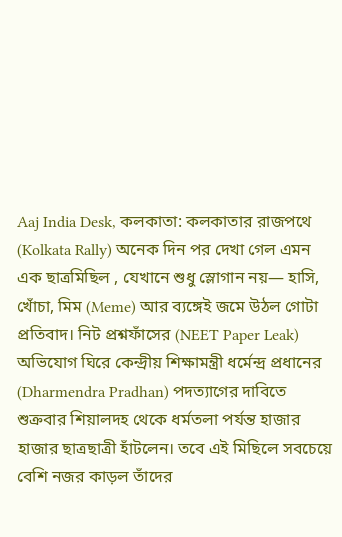Aaj India Desk, কলকাতা: কলকাতার রাজপথে (Kolkata Rally) অনেক দিন পর দেখা গেল এমন এক ছাত্রমিছিল , যেখানে শুধু স্লোগান নয়— হাসি, খোঁচা, মিম (Meme) আর ব্যঙ্গেই জমে উঠল গোটা প্রতিবাদ। নিট প্রশ্নফাঁসের (NEET Paper Leak) অভিযোগ ঘিরে কেন্দ্রীয় শিক্ষামন্ত্রী ধর্মেন্দ্র প্রধানের (Dharmendra Pradhan) পদত্যাগের দাবিতে শুক্রবার শিয়ালদহ থেকে ধর্মতলা পর্যন্ত হাজার হাজার ছাত্রছাত্রী হাঁটলেন। তবে এই মিছিলে সবচেয়ে বেশি নজর কাড়ল তাঁদের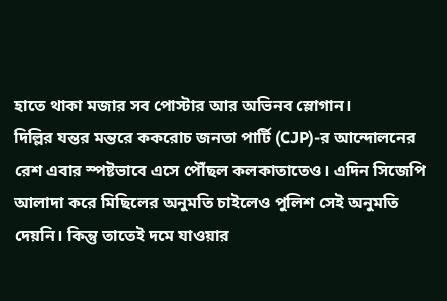হাতে থাকা মজার সব পোস্টার আর অভিনব স্লোগান।
দিল্লির যন্তর মন্তরে ককরোচ জনতা পার্টি (CJP)-র আন্দোলনের রেশ এবার স্পষ্টভাবে এসে পৌঁছল কলকাতাতেও। এদিন সিজেপি আলাদা করে মিছিলের অনুমতি চাইলেও পুলিশ সেই অনুমতি দেয়নি। কিন্তু তাতেই দমে যাওয়ার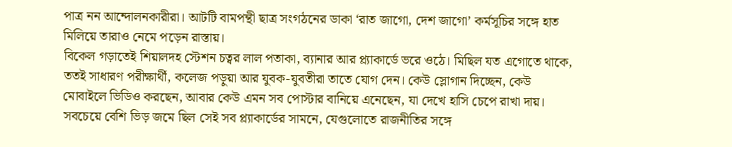পাত্র নন আন্দোলনকারীরা। আটটি বামপন্থী ছাত্র সংগঠনের ডাকা ‘রাত জাগো, দেশ জাগো’ কর্মসূচির সঙ্গে হাত মিলিয়ে তারাও নেমে পড়েন রাস্তায়।
বিকেল গড়াতেই শিয়ালদহ স্টেশন চত্বর লাল পতাকা, ব্যানার আর প্ল্যাকার্ডে ভরে ওঠে। মিছিল যত এগোতে থাকে, ততই সাধারণ পরীক্ষার্থী, কলেজ পড়ুয়া আর যুবক-যুবতীরা তাতে যোগ দেন। কেউ স্লোগান দিচ্ছেন, কেউ মোবাইলে ভিডিও করছেন, আবার কেউ এমন সব পোস্টার বানিয়ে এনেছেন, যা দেখে হাসি চেপে রাখা দায়।
সবচেয়ে বেশি ভিড় জমে ছিল সেই সব প্ল্যাকার্ডের সামনে, যেগুলোতে রাজনীতির সঙ্গে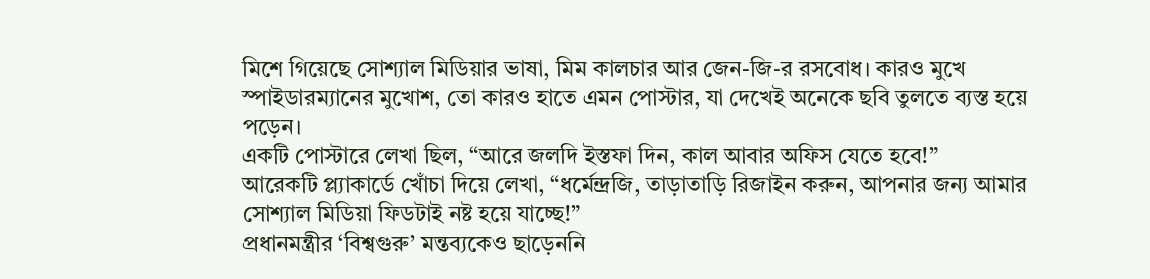মিশে গিয়েছে সোশ্যাল মিডিয়ার ভাষা, মিম কালচার আর জেন-জি-র রসবোধ। কারও মুখে স্পাইডারম্যানের মুখোশ, তো কারও হাতে এমন পোস্টার, যা দেখেই অনেকে ছবি তুলতে ব্যস্ত হয়ে পড়েন।
একটি পোস্টারে লেখা ছিল, “আরে জলদি ইস্তফা দিন, কাল আবার অফিস যেতে হবে!”
আরেকটি প্ল্যাকার্ডে খোঁচা দিয়ে লেখা, “ধর্মেন্দ্রজি, তাড়াতাড়ি রিজাইন করুন, আপনার জন্য আমার সোশ্যাল মিডিয়া ফিডটাই নষ্ট হয়ে যাচ্ছে!”
প্রধানমন্ত্রীর ‘বিশ্বগুরু’ মন্তব্যকেও ছাড়েননি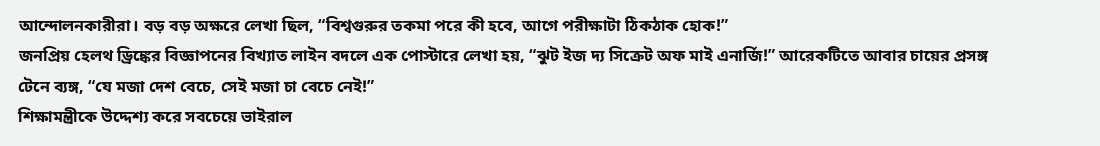আন্দোলনকারীরা। বড় বড় অক্ষরে লেখা ছিল, “বিশ্বগুরুর তকমা পরে কী হবে, আগে পরীক্ষাটা ঠিকঠাক হোক!”
জনপ্রিয় হেলথ ড্রিঙ্কের বিজ্ঞাপনের বিখ্যাত লাইন বদলে এক পোস্টারে লেখা হয়, “ঝুট ইজ দ্য সিক্রেট অফ মাই এনার্জি!” আরেকটিতে আবার চায়ের প্রসঙ্গ টেনে ব্যঙ্গ, “যে মজা দেশ বেচে, সেই মজা চা বেচে নেই!”
শিক্ষামন্ত্রীকে উদ্দেশ্য করে সবচেয়ে ভাইরাল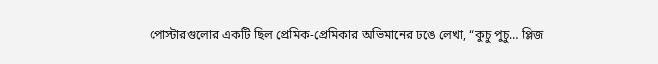পোস্টারগুলোর একটি ছিল প্রেমিক-প্রেমিকার অভিমানের ঢঙে লেখা, “কুচু পুচু… প্লিজ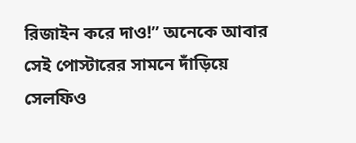রিজাইন করে দাও!” অনেকে আবার সেই পোস্টারের সামনে দাঁড়িয়ে সেলফিও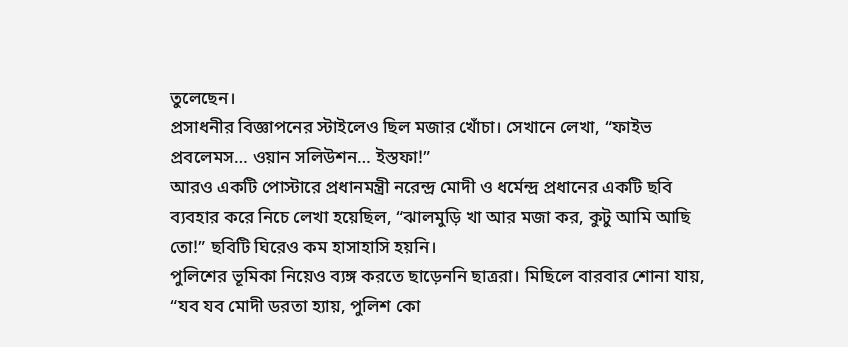তুলেছেন।
প্রসাধনীর বিজ্ঞাপনের স্টাইলেও ছিল মজার খোঁচা। সেখানে লেখা, “ফাইভ প্রবলেমস… ওয়ান সলিউশন… ইস্তফা!”
আরও একটি পোস্টারে প্রধানমন্ত্রী নরেন্দ্র মোদী ও ধর্মেন্দ্র প্রধানের একটি ছবি ব্যবহার করে নিচে লেখা হয়েছিল, “ঝালমুড়ি খা আর মজা কর, কুটু আমি আছি তো!” ছবিটি ঘিরেও কম হাসাহাসি হয়নি।
পুলিশের ভূমিকা নিয়েও ব্যঙ্গ করতে ছাড়েননি ছাত্ররা। মিছিলে বারবার শোনা যায়, “যব যব মোদী ডরতা হ্যায়, পুলিশ কো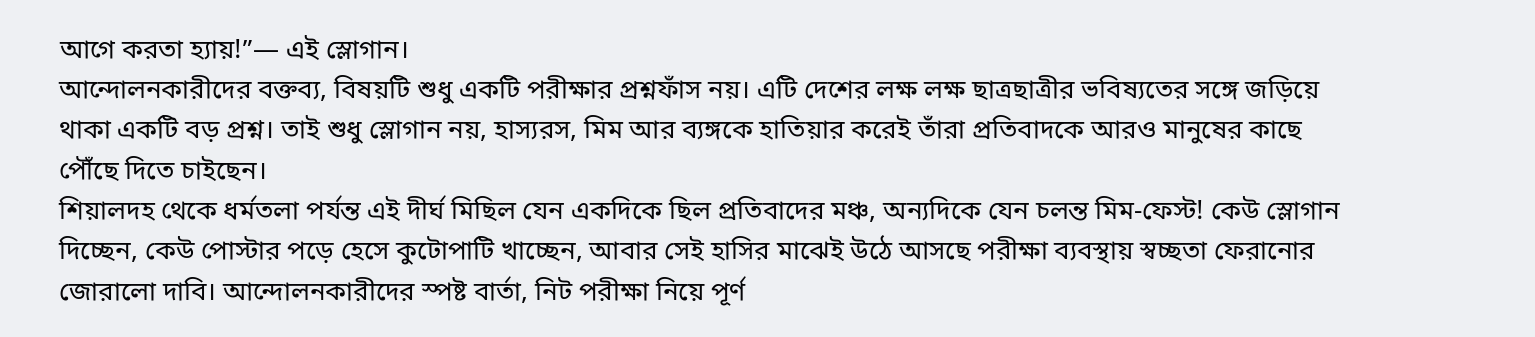আগে করতা হ্যায়!”— এই স্লোগান।
আন্দোলনকারীদের বক্তব্য, বিষয়টি শুধু একটি পরীক্ষার প্রশ্নফাঁস নয়। এটি দেশের লক্ষ লক্ষ ছাত্রছাত্রীর ভবিষ্যতের সঙ্গে জড়িয়ে থাকা একটি বড় প্রশ্ন। তাই শুধু স্লোগান নয়, হাস্যরস, মিম আর ব্যঙ্গকে হাতিয়ার করেই তাঁরা প্রতিবাদকে আরও মানুষের কাছে পৌঁছে দিতে চাইছেন।
শিয়ালদহ থেকে ধর্মতলা পর্যন্ত এই দীর্ঘ মিছিল যেন একদিকে ছিল প্রতিবাদের মঞ্চ, অন্যদিকে যেন চলন্ত মিম-ফেস্ট! কেউ স্লোগান দিচ্ছেন, কেউ পোস্টার পড়ে হেসে কুটোপাটি খাচ্ছেন, আবার সেই হাসির মাঝেই উঠে আসছে পরীক্ষা ব্যবস্থায় স্বচ্ছতা ফেরানোর জোরালো দাবি। আন্দোলনকারীদের স্পষ্ট বার্তা, নিট পরীক্ষা নিয়ে পূর্ণ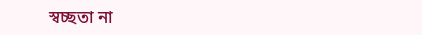স্বচ্ছতা না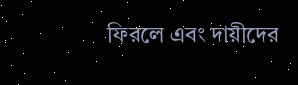ফিরলে এবং দায়ীদের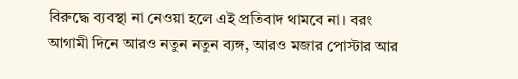বিরুদ্ধে ব্যবস্থা না নেওয়া হলে এই প্রতিবাদ থামবে না। বরং আগামী দিনে আরও নতুন নতুন ব্যঙ্গ, আরও মজার পোস্টার আর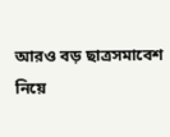আরও বড় ছাত্রসমাবেশ নিয়ে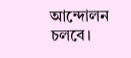আন্দোলন চলবে।